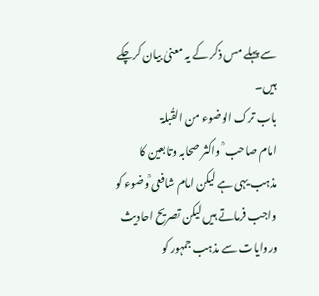سے پہلے مس ذکر کے یہ معنیٰ بیان کرچکے ہیں۔
باب ترک الوضوء من القُبلۃ
امام صاحب ؒ واکثر صحابہ وتابعین کا مذہب یہی ہے لیکن امام شافعی ؒوضوء کو واجب فرماتے ہیں لیکن تصریح احادیث وروایات سے مذہب جمہور کو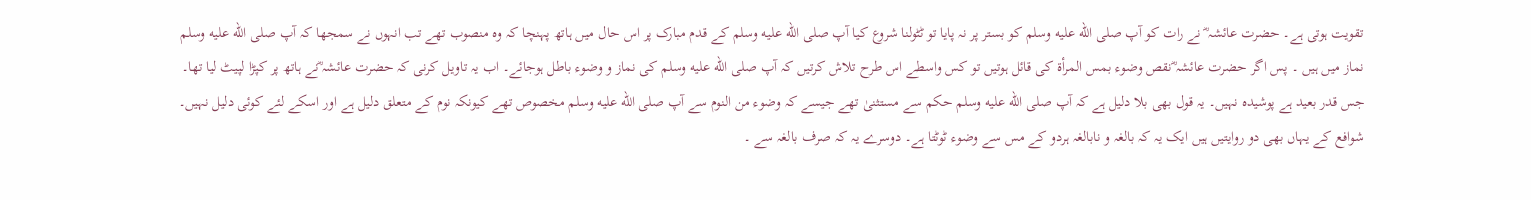تقویت ہوتی ہے۔ حضرت عائشہ ؓ نے رات کو آپ صلى الله عليه وسلم کو بستر پر نہ پایا تو ٹٹولنا شروع کیا آپ صلى الله عليه وسلم کے قدم مبارک پر اس حال میں ہاتھ پہنچا کہ وہ منصوب تھے تب انہوں نے سمجھا کہ آپ صلى الله عليه وسلم نماز میں ہیں ۔ پس اگر حضرت عائشہ ؓنقص وضوء بمس المرأۃ کی قائل ہوتیں تو کس واسطے اس طرح تلاش کرتیں کہ آپ صلى الله عليه وسلم کی نماز و وضوء باطل ہوجائے۔ اب یہ تاویل کرنی کہ حضرت عائشہ ؓنے ہاتھ پر کپڑا لپیٹ لیا تھا۔ جس قدر بعید ہے پوشیدہ نہیں۔ یہ قول بھی بلا دلیل ہے کہ آپ صلى الله عليه وسلم حکم سے مستثنیٰ تھے جیسے کہ وضوء من النوم سے آپ صلى الله عليه وسلم مخصوص تھے کیونکہ نوم کے متعلق دلیل ہے اور اسکے لئے کوئی دلیل نہیں۔ شوافع کے یہاں بھی دو روایتیں ہیں ایک یہ کہ بالغہ و نابالغہ ہردو کے مس سے وضوء ٹوٹتا ہے۔ دوسرے یہ کہ صرف بالغہ سے ۔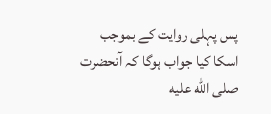پس پہلی روایت کے بموجب اسکا کیا جواب ہوگا کہ آنحضرت صلى الله عليه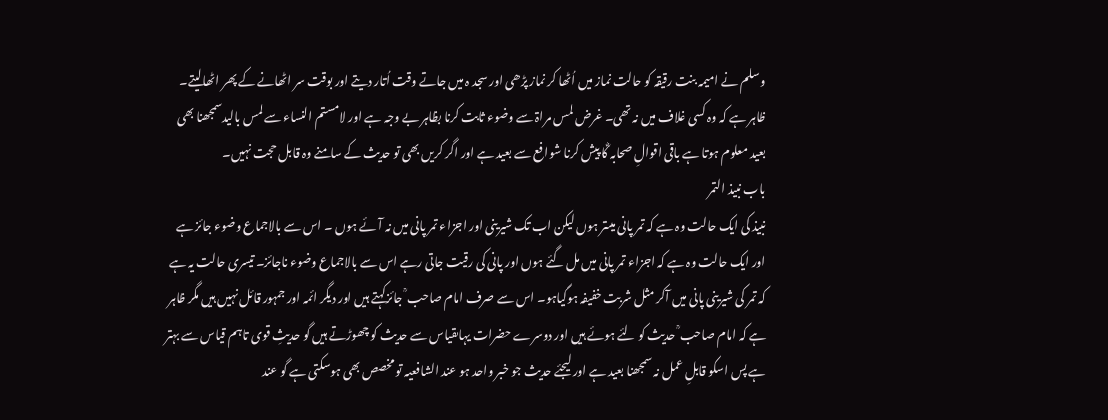وسلم نے امیمہ بنت رقیقہ کو حالت نماز میں اُٹھا کر نماز پڑھی اور سجد ہ میں جاتے وقت اُتار دیتے اور بوقت سر اٹھانے کے پھر اٹھالیتے۔ ظاہر ہے کہ وہ کسی غلاف میں نہ تھی۔ غرض لمس مراۃ سے وضوء ثابت کرنا بظاہر بے وجہ ہے اور لامستم النساء سے لمس بالیدسمجھنا بھی بعید معلوم ہوتا ہے باقی اقوالِ صحابہ ؓکا پیش کرنا شوافع سے بعید ہے اور اگر کریں بھی تو حدیث کے سامنے وہ قابل حجت نہیں۔
باب نبیذ التمر
نبیذ کی ایک حالت وہ ہے کہ تمر پانی میںتر ہوں لیکن اب تک شیرینی اور اجزاء تمر پانی میں نہ آئے ہوں ۔ اس سے بالاجماع وضوء جائز ہے اور ایک حالت وہ ہے کہ اجزاء تمر پانی میں مل گئے ہوں اور پانی کی رقیت جاتی رہے اس سے بالاجماع وضوء ناجائز۔ تیسری حالت یہ ہے کہ تمر کی شیرینی پانی میں آکر مثل شربت خفیفہ ہوگیاہو۔ اس سے صرف امام صاحب ؒ جائزکہتے ہیں اور دیگر ائمہ اور جمہور قائل نہیں ہیں مگر ظاہر ہے کہ امام صاحب ؒ حدیث کو لئے ہوئے ہیں اور دوسرے حضرات یہاںقیاس سے حدیث کو چھوڑتے ہیں گو حدیثِ قوی تاہم قیاس سے بہتر ہے پس اسکو قابلِ عمل نہ سمجھنا بعید ہے اور لیجئے حدیث جو خبر واحد ہو عند الشافعیہ تو مخصص بھی ہوسکتی ہے گو عند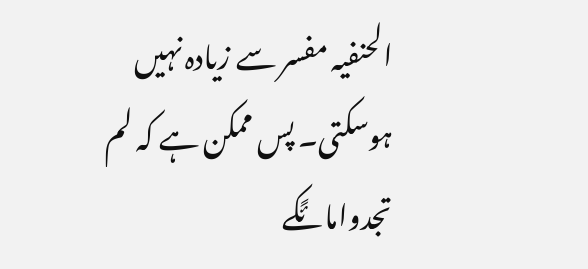الحنفیہ مفسر سے زیادہ نہیں ہوسکتی۔ پس ممکن ہے کہ لم تجدوامائًکے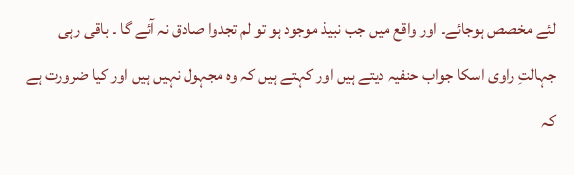لئے مخصص ہوجائے۔ اور واقع میں جب نبیذ موجود ہو تو لم تجدوا صادق نہ آئے گا ۔ باقی رہی جہالتِ راوی اسکا جواب حنفیہ دیتے ہیں اور کہتے ہیں کہ وہ مجہول نہیں ہیں اور کیا ضرورت ہے کہ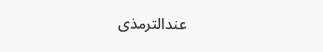عندالترمذی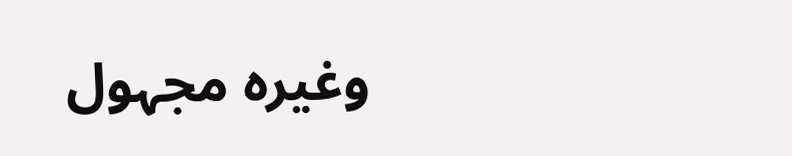وغیرہ مجہول